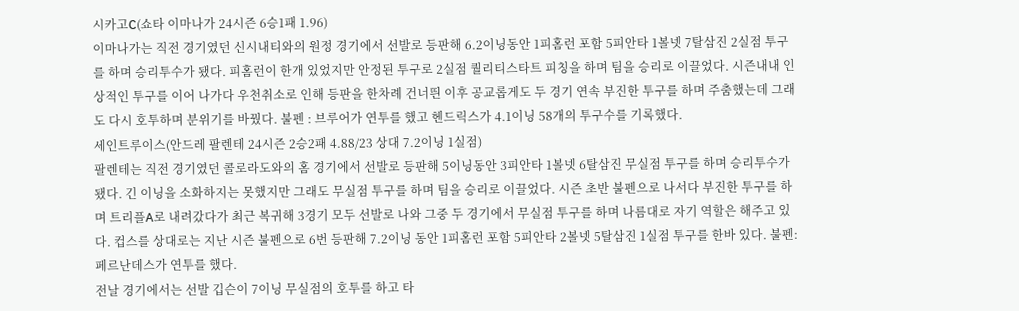시카고C(쇼타 이마나가 24시즌 6승1패 1.96)
이마나가는 직전 경기였던 신시내티와의 원정 경기에서 선발로 등판해 6.2이닝동안 1피홈런 포함 5피안타 1볼넷 7탈삼진 2실점 투구를 하며 승리투수가 됐다. 피홈런이 한개 있었지만 안정된 투구로 2실점 퀄리티스타트 피칭을 하며 팀을 승리로 이끌었다. 시즌내내 인상적인 투구를 이어 나가다 우천취소로 인해 등판을 한차례 건너띈 이후 공교롭게도 두 경기 연속 부진한 투구를 하며 주춤했는데 그래도 다시 호투하며 분위기를 바꿨다. 불펜 : 브루어가 연투를 했고 헨드릭스가 4.1이닝 58개의 투구수를 기록했다.
세인트루이스(안드레 팔렌테 24시즌 2승2패 4.88/23 상대 7.2이닝 1실점)
팔렌테는 직전 경기였던 콜로라도와의 홈 경기에서 선발로 등판해 5이닝동안 3피안타 1볼넷 6탈삼진 무실점 투구를 하며 승리투수가 됐다. 긴 이닝을 소화하지는 못했지만 그래도 무실점 투구를 하며 팀을 승리로 이끌었다. 시즌 초반 불펜으로 나서다 부진한 투구를 하며 트리플A로 내려갔다가 최근 복귀해 3경기 모두 선발로 나와 그중 두 경기에서 무실점 투구를 하며 나름대로 자기 역할은 해주고 있다. 컵스를 상대로는 지난 시즌 불펜으로 6번 등판해 7.2이닝 동안 1피홈런 포함 5피안타 2볼넷 5탈삼진 1실점 투구를 한바 있다. 불펜: 페르난데스가 연투를 했다.
전날 경기에서는 선발 깁슨이 7이닝 무실점의 호투를 하고 타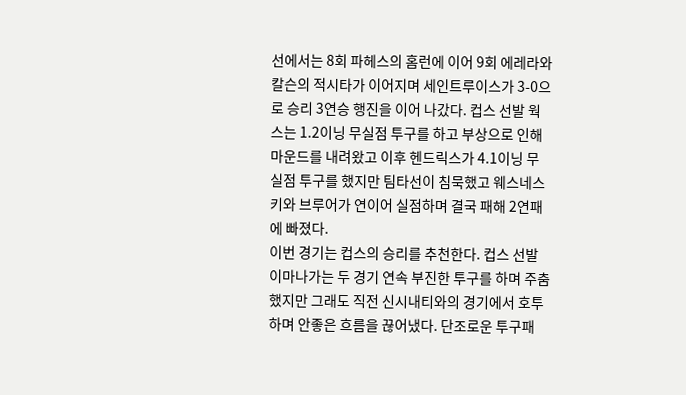선에서는 8회 파헤스의 홈런에 이어 9회 에레라와 칼슨의 적시타가 이어지며 세인트루이스가 3-0으로 승리 3연승 행진을 이어 나갔다. 컵스 선발 웍스는 1.2이닝 무실점 투구를 하고 부상으로 인해 마운드를 내려왔고 이후 헨드릭스가 4.1이닝 무실점 투구를 했지만 팀타선이 침묵했고 웨스네스키와 브루어가 연이어 실점하며 결국 패해 2연패에 빠졌다.
이번 경기는 컵스의 승리를 추천한다. 컵스 선발 이마나가는 두 경기 연속 부진한 투구를 하며 주춤했지만 그래도 직전 신시내티와의 경기에서 호투하며 안좋은 흐름을 끊어냈다. 단조로운 투구패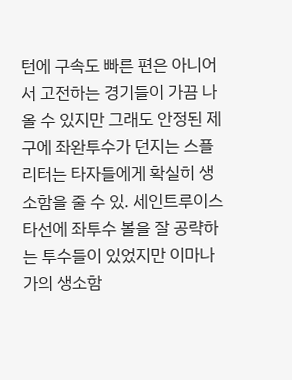턴에 구속도 빠른 편은 아니어서 고전하는 경기들이 가끔 나올 수 있지만 그래도 안정된 제구에 좌완투수가 던지는 스플리터는 타자들에게 확실히 생소함을 줄 수 있. 세인트루이스 타선에 좌투수 볼을 잘 공략하는 투수들이 있었지만 이마나가의 생소함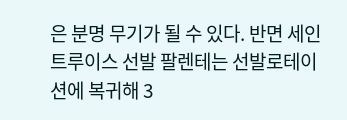은 분명 무기가 될 수 있다. 반면 세인트루이스 선발 팔렌테는 선발로테이션에 복귀해 3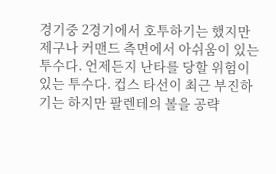경기중 2경기에서 호투하기는 했지만 제구나 커맨드 측면에서 아쉬움이 있는 투수다. 언제든지 난타를 당할 위험이 있는 투수다. 컵스 타선이 최근 부진하기는 하지만 팔렌테의 볼을 공략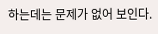하는데는 문제가 없어 보인다.